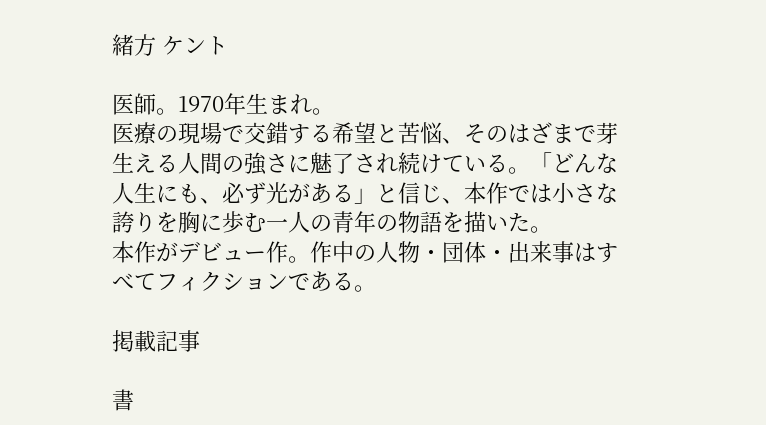緒方 ケント

医師。1970年生まれ。
医療の現場で交錯する希望と苦悩、そのはざまで芽生える人間の強さに魅了され続けている。「どんな人生にも、必ず光がある」と信じ、本作では小さな誇りを胸に歩む一人の青年の物語を描いた。
本作がデビュー作。作中の人物・団体・出来事はすべてフィクションである。

掲載記事

書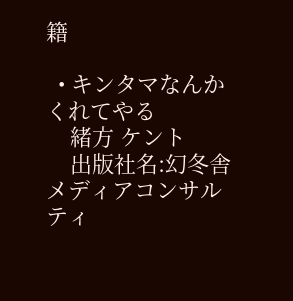籍

  • キンタマなんかくれてやる
    緒方 ケント
    出版社名:幻冬舎メディアコンサルティ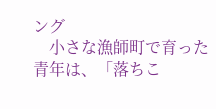ング
    小さな漁師町で育った青年は、「落ちこ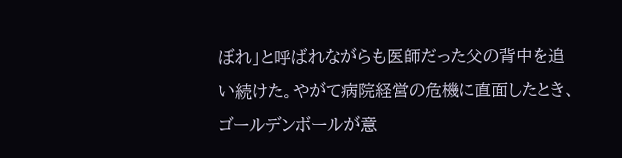ぼれ」と呼ばれながらも医師だった父の背中を追い続けた。やがて病院経営の危機に直面したとき、ゴールデンボールが意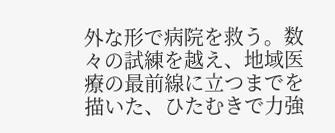外な形で病院を救う。数々の試練を越え、地域医療の最前線に立つまでを描いた、ひたむきで力強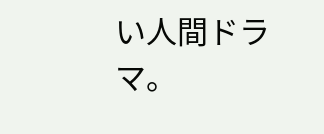い人間ドラマ。